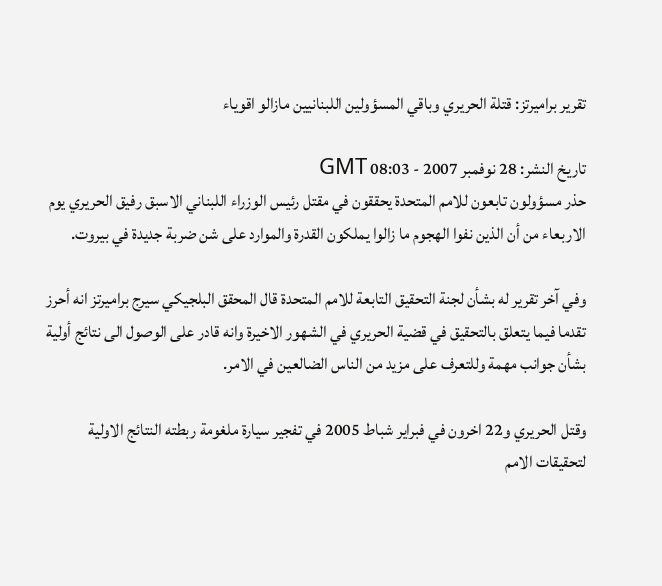تقرير براميرتز: قتلة الحريري وباقي المسؤولين اللبنانيين مازالو اقوياء

تاريخ النشر: 28 نوفمبر 2007 - 08:03 GMT
حذر مسؤولون تابعون للامم المتحدة يحققون في مقتل رئيس الوزراء اللبناني الاسبق رفيق الحريري يوم الاربعاء من أن الذين نفوا الهجوم ما زالوا يملكون القدرة والموارد على شن ضربة جديدة في بيروت.

وفي آخر تقرير له بشأن لجنة التحقيق التابعة للامم المتحدة قال المحقق البلجيكي سيرج براميرتز انه أحرز تقدما فيما يتعلق بالتحقيق في قضية الحريري في الشهور الاخيرة وانه قادر على الوصول الى نتائج أولية بشأن جوانب مهمة وللتعرف على مزيد من الناس الضالعين في الامر.

وقتل الحريري و22 اخرون في فبراير شباط 2005 في تفجير سيارة ملغومة ربطته النتائج الاولية لتحقيقات الامم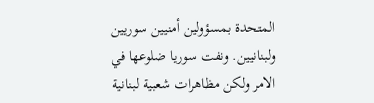المتحدة بمسؤولين أمنيين سوريين ولبنانيين. ونفت سوريا ضلوعها في الامر ولكن مظاهرات شعبية لبنانية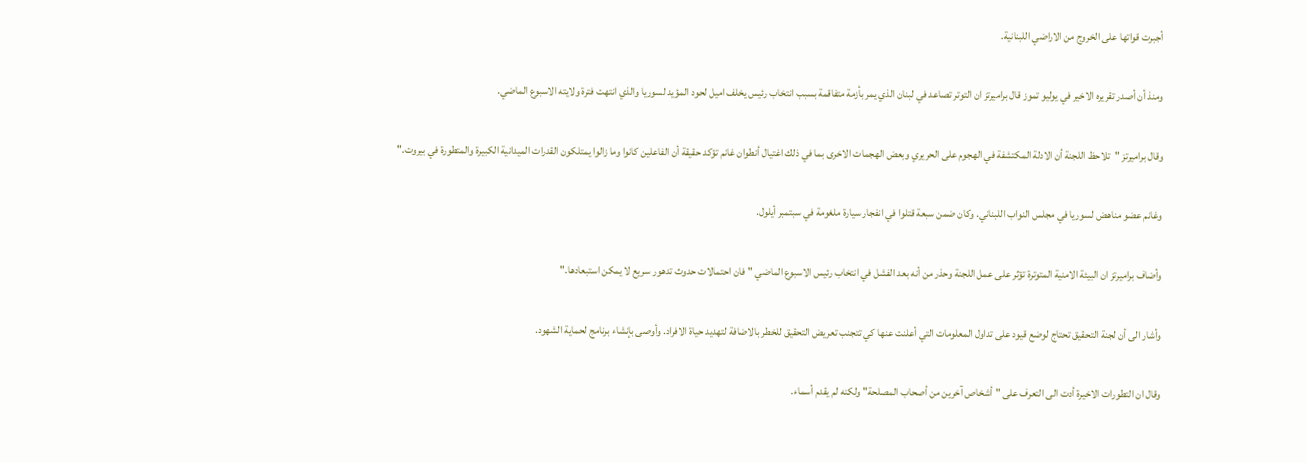أجبرت قواتها على الخروج من الاراضي اللبنانية.

ومنذ أن أصدر تقريره الاخير في يوليو تموز قال براميرتز ان التوتر تصاعد في لبنان الذي يمر بأزمة متفاقمة بسبب انتخاب رئيس يخلف اميل لحود المؤيد لسوريا والذي انتهت فترة ولايته الاسبوع الماضي.

وقال براميرتز "تلاحظ اللجنة أن الادلة المكتشفة في الهجوم على الحريري وبعض الهجمات الاخرى بما في ذلك اغتيال أنطوان غانم تؤكد حقيقة أن الفاعلين كانوا وما زالوا يمتلكون القدرات الميدانية الكبيرة والمتطورة في بيروت."

وغانم عضو مناهض لسوريا في مجلس النواب اللبناني. وكان ضمن سبعة قتلوا في انفجار سيارة ملغومة في سبتمبر أيلول.

وأضاف براميرتز ان البيئة الامنية المتوترة تؤثر على عمل اللجنة وحذر من أنه بعد الفشل في انتخاب رئيس الاسبوع الماضي "فان احتمالات حدوث تدهور سريع لا يمكن استبعادها."

وأشار الى أن لجنة التحقيق تحتاج لوضع قيود على تداول المعلومات التي أعلنت عنها كي تتجنب تعريض التحقيق للخطر بالاضافة لتهديد حياة الافراد. وأوصى بإنشاء برنامج لحماية الشهود.

وقال ان التطورات الاخيرة أدت الى التعرف على "أشخاص آخرين من أصحاب المصلحة" ولكنه لم يقدم أسماء.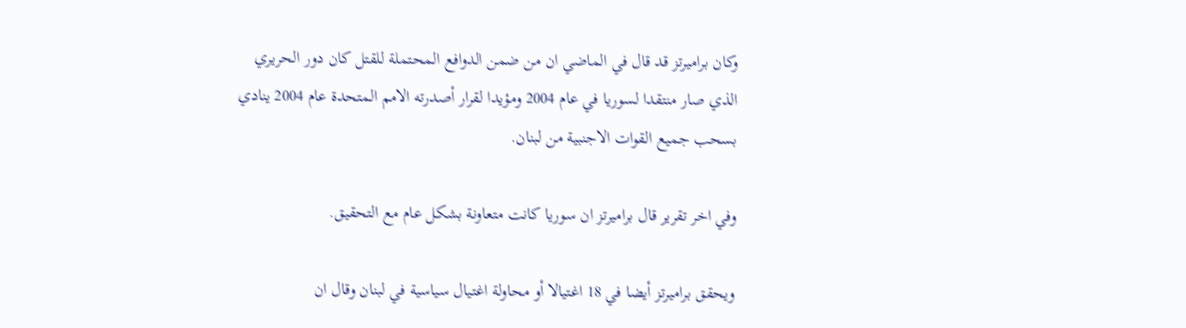وكان براميرتز قد قال في الماضي ان من ضمن الدوافع المحتملة للقتل كان دور الحريري الذي صار منتقدا لسوريا في عام 2004 ومؤيدا لقرار أصدرته الامم المتحدة عام 2004 ينادي بسحب جميع القوات الاجنبية من لبنان.

وفي اخر تقرير قال براميرتز ان سوريا كانت متعاونة بشكل عام مع التحقيق.

ويحقق براميرتز أيضا في 18 اغتيالا أو محاولة اغتيال سياسية في لبنان وقال ان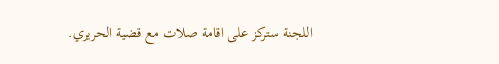اللجنة ستركز على اقامة صلات مع قضية الحريري.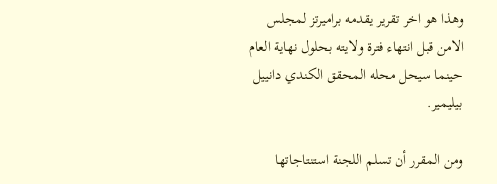وهذا هو اخر تقرير يقدمه براميرتز لمجلس الامن قبل انتهاء فترة ولايته بحلول نهاية العام حينما سيحل محله المحقق الكندي دانييل بيليمير.

ومن المقرر أن تسلم اللجنة استنتاجاتها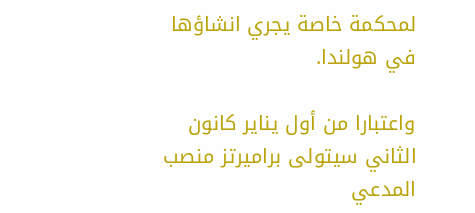لمحكمة خاصة يجري انشاؤها في هولندا.

واعتبارا من أول يناير كانون الثاني سيتولى براميرتز منصب المدعي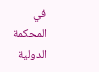في المحكمة الدولية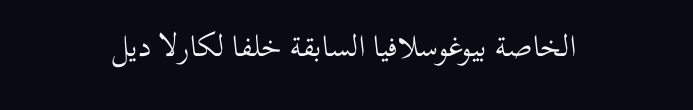الخاصة بيوغوسلافيا السابقة خلفا لكارلا ديل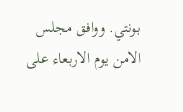بونتي. ووافق مجلس الامن يوم الاربعاء على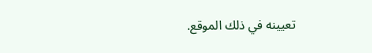تعيينه في ذلك الموقع.